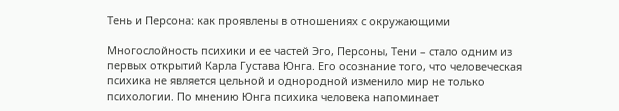Тень и Персона: как проявлены в отношениях с окружающими

Многослойность психики и ее частей Эго, Персоны, Тени – стало одним из первых открытий Карла Густава Юнга. Его осознание того, что человеческая психика не является цельной и однородной изменило мир не только психологии. По мнению Юнга психика человека напоминает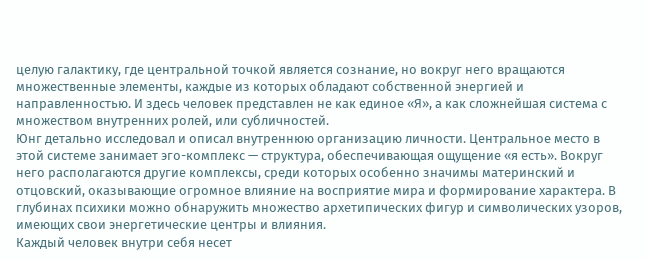целую галактику, где центральной точкой является сознание, но вокруг него вращаются множественные элементы, каждые из которых обладают собственной энергией и направленностью. И здесь человек представлен не как единое «Я», а как сложнейшая система с множеством внутренних ролей, или субличностей.
Юнг детально исследовал и описал внутреннюю организацию личности. Центральное место в этой системе занимает эго-комплекс — структура, обеспечивающая ощущение «я есть». Вокруг него располагаются другие комплексы, среди которых особенно значимы материнский и отцовский, оказывающие огромное влияние на восприятие мира и формирование характера. В глубинах психики можно обнаружить множество архетипических фигур и символических узоров, имеющих свои энергетические центры и влияния.
Каждый человек внутри себя несет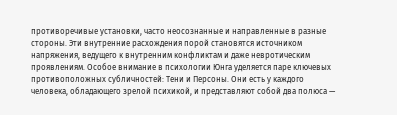противоречивые установки, часто неосознанные и направленные в разные стороны. Эти внутренние расхождения порой становятся источником напряжения, ведущего к внутренним конфликтам и даже невротическим проявлениям. Особое внимание в психологии Юнга уделяется паре ключевых противоположных субличностей: Тени и Персоны. Они есть у каждого человека, обладающего зрелой психикой, и представляют собой два полюса —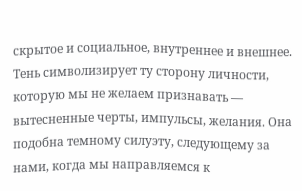скрытое и социальное, внутреннее и внешнее.
Тень символизирует ту сторону личности, которую мы не желаем признавать — вытесненные черты, импульсы, желания. Она подобна темному силуэту, следующему за нами, когда мы направляемся к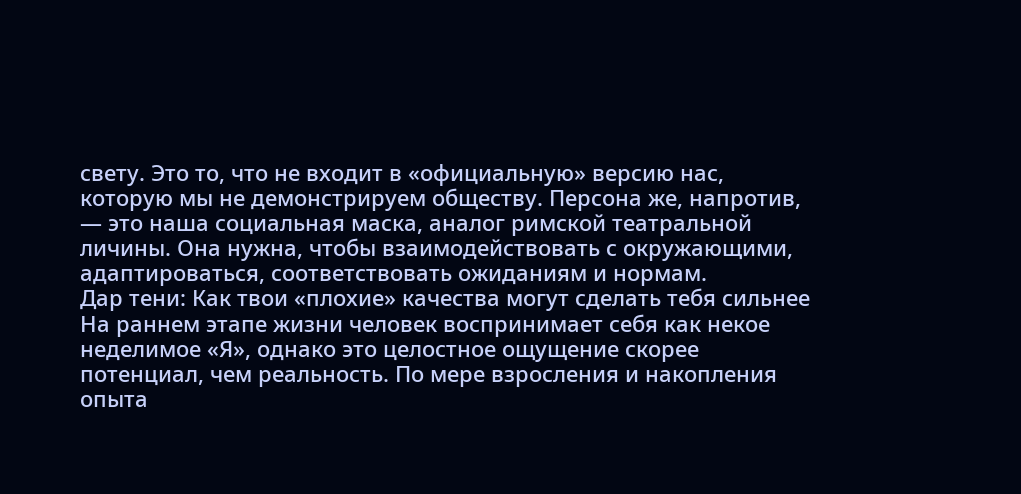свету. Это то, что не входит в «официальную» версию нас, которую мы не демонстрируем обществу. Персона же, напротив, — это наша социальная маска, аналог римской театральной личины. Она нужна, чтобы взаимодействовать с окружающими, адаптироваться, соответствовать ожиданиям и нормам.
Дар тени: Как твои «плохие» качества могут сделать тебя сильнее
На раннем этапе жизни человек воспринимает себя как некое неделимое «Я», однако это целостное ощущение скорее потенциал, чем реальность. По мере взросления и накопления опыта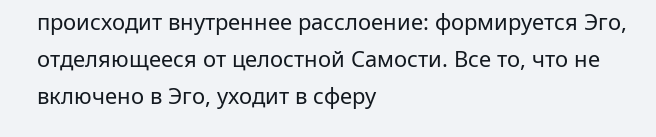происходит внутреннее расслоение: формируется Эго, отделяющееся от целостной Самости. Все то, что не включено в Эго, уходит в сферу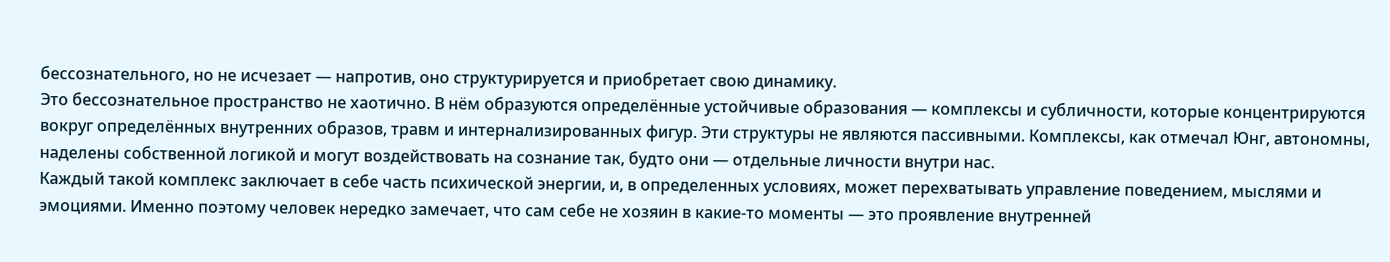бессознательного, но не исчезает — напротив, оно структурируется и приобретает свою динамику.
Это бессознательное пространство не хаотично. В нём образуются определённые устойчивые образования — комплексы и субличности, которые концентрируются вокруг определённых внутренних образов, травм и интернализированных фигур. Эти структуры не являются пассивными. Комплексы, как отмечал Юнг, автономны, наделены собственной логикой и могут воздействовать на сознание так, будто они — отдельные личности внутри нас.
Каждый такой комплекс заключает в себе часть психической энергии, и, в определенных условиях, может перехватывать управление поведением, мыслями и эмоциями. Именно поэтому человек нередко замечает, что сам себе не хозяин в какие-то моменты — это проявление внутренней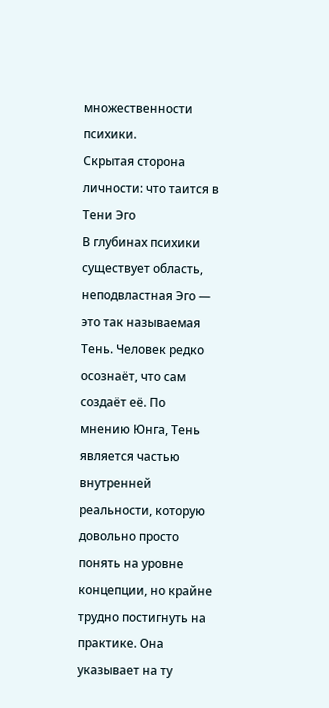множественности психики.
Скрытая сторона личности: что таится в Тени Эго
В глубинах психики существует область, неподвластная Эго — это так называемая Тень. Человек редко осознаёт, что сам создаёт её. По мнению Юнга, Тень является частью внутренней реальности, которую довольно просто понять на уровне концепции, но крайне трудно постигнуть на практике. Она указывает на ту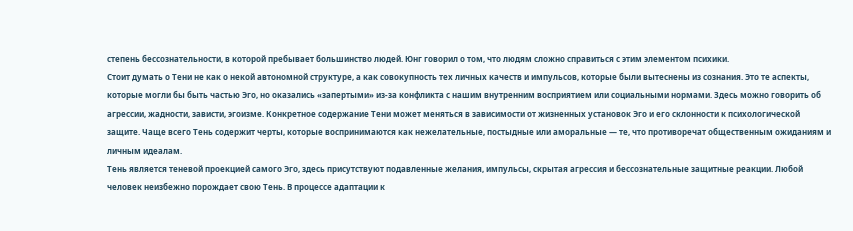степень бессознательности, в которой пребывает большинство людей. Юнг говорил о том, что людям сложно справиться с этим элементом психики.
Стоит думать о Тени не как о некой автономной структуре, а как совокупность тех личных качеств и импульсов, которые были вытеснены из сознания. Это те аспекты, которые могли бы быть частью Эго, но оказались «запертыми» из-за конфликта с нашим внутренним восприятием или социальными нормами. Здесь можно говорить об агрессии, жадности, зависти, эгоизме. Конкретное содержание Тени может меняться в зависимости от жизненных установок Эго и его склонности к психологической защите. Чаще всего Тень содержит черты, которые воспринимаются как нежелательные, постыдные или аморальные — те, что противоречат общественным ожиданиям и личным идеалам.
Тень является теневой проекцией самого Эго, здесь присутствуют подавленные желания, импульсы, скрытая агрессия и бессознательные защитные реакции. Любой человек неизбежно порождает свою Тень. В процессе адаптации к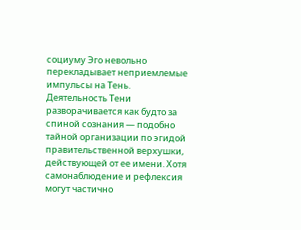социуму Эго невольно перекладывает неприемлемые импульсы на Тень.
Деятельность Тени разворачивается как будто за спиной сознания — подобно тайной организации по эгидой правительственной верхушки, действующей от ее имени. Хотя самонаблюдение и рефлексия могут частично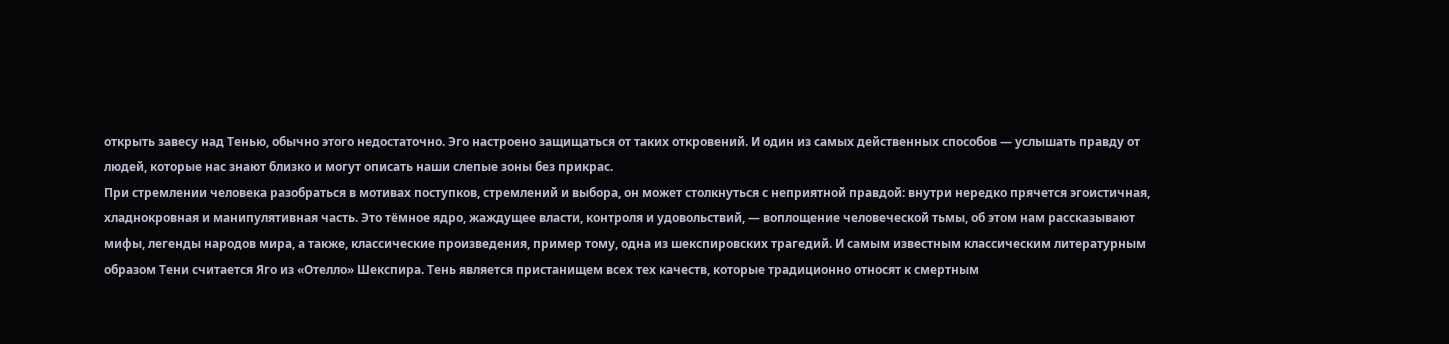открыть завесу над Тенью, обычно этого недостаточно. Эго настроено защищаться от таких откровений. И один из самых действенных способов — услышать правду от людей, которые нас знают близко и могут описать наши слепые зоны без прикрас.
При стремлении человека разобраться в мотивах поступков, стремлений и выбора, он может столкнуться с неприятной правдой: внутри нередко прячется эгоистичная, хладнокровная и манипулятивная часть. Это тёмное ядро, жаждущее власти, контроля и удовольствий, — воплощение человеческой тьмы, об этом нам рассказывают мифы, легенды народов мира, а также, классические произведения, пример тому, одна из шекспировских трагедий. И самым известным классическим литературным образом Тени считается Яго из «Отелло» Шекспира. Тень является пристанищем всех тех качеств, которые традиционно относят к смертным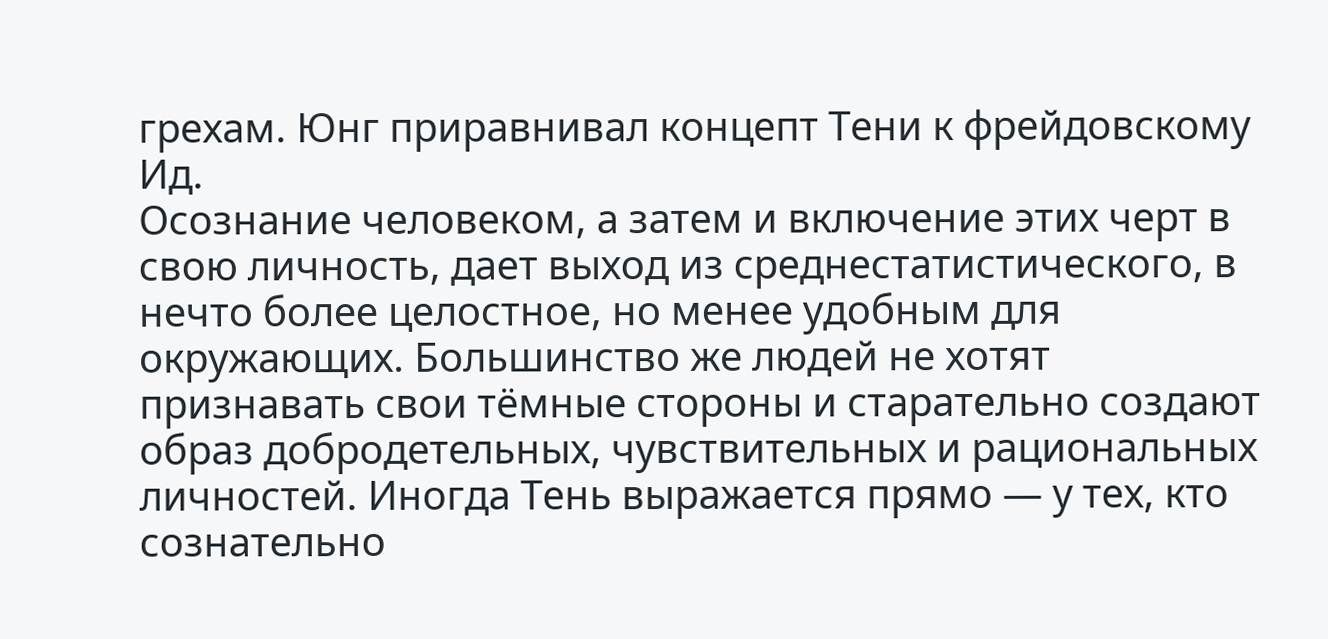грехам. Юнг приравнивал концепт Тени к фрейдовскому Ид.
Осознание человеком, а затем и включение этих черт в свою личность, дает выход из среднестатистического, в нечто более целостное, но менее удобным для окружающих. Большинство же людей не хотят признавать свои тёмные стороны и старательно создают образ добродетельных, чувствительных и рациональных личностей. Иногда Тень выражается прямо — у тех, кто сознательно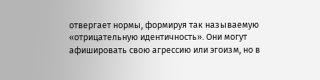отвергает нормы, формируя так называемую «отрицательную идентичность». Они могут афишировать свою агрессию или эгоизм, но в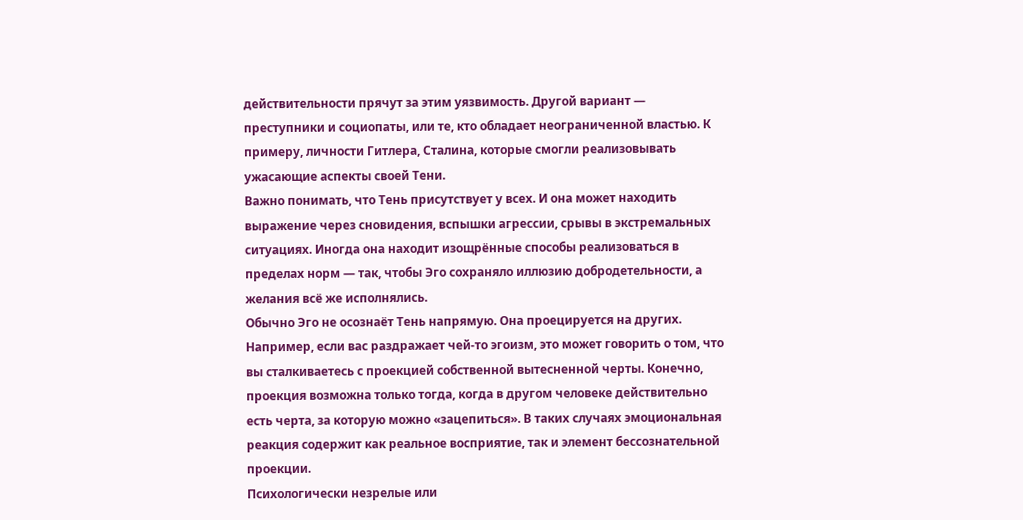действительности прячут за этим уязвимость. Другой вариант — преступники и социопаты, или те, кто обладает неограниченной властью. К примеру, личности Гитлера, Сталина, которые смогли реализовывать ужасающие аспекты своей Тени.
Важно понимать, что Тень присутствует у всех. И она может находить выражение через сновидения, вспышки агрессии, срывы в экстремальных ситуациях. Иногда она находит изощрённые способы реализоваться в пределах норм — так, чтобы Эго сохраняло иллюзию добродетельности, а желания всё же исполнялись.
Обычно Эго не осознаёт Тень напрямую. Она проецируется на других. Например, если вас раздражает чей-то эгоизм, это может говорить о том, что вы сталкиваетесь с проекцией собственной вытесненной черты. Конечно, проекция возможна только тогда, когда в другом человеке действительно есть черта, за которую можно «зацепиться». В таких случаях эмоциональная реакция содержит как реальное восприятие, так и элемент бессознательной проекции.
Психологически незрелые или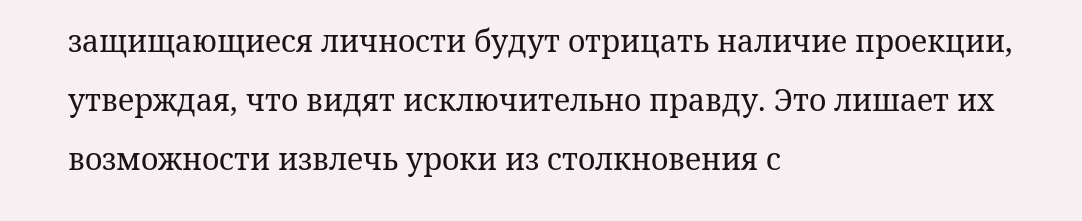защищающиеся личности будут отрицать наличие проекции, утверждая, что видят исключительно правду. Это лишает их возможности извлечь уроки из столкновения с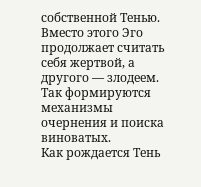собственной Тенью. Вместо этого Эго продолжает считать себя жертвой, а другого — злодеем. Так формируются механизмы очернения и поиска виноватых.
Как рождается Тень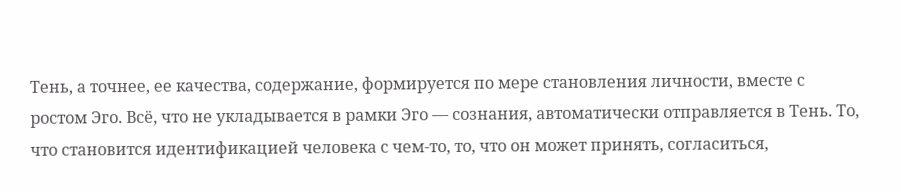Тень, а точнее, ее качества, содержание, формируется по мере становления личности, вместе с ростом Эго. Всё, что не укладывается в рамки Эго — сознания, автоматически отправляется в Тень. То, что становится идентификацией человека с чем-то, то, что он может принять, согласиться,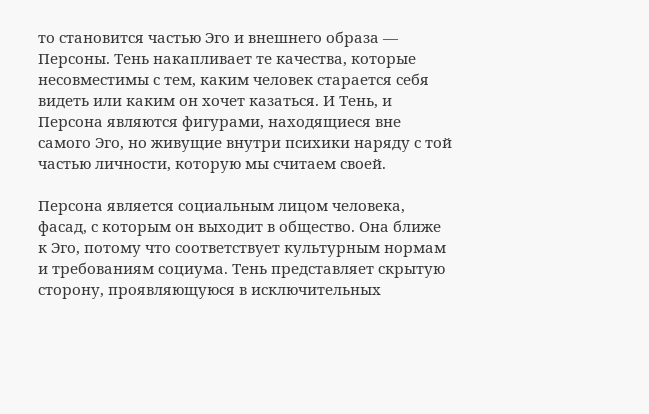то становится частью Эго и внешнего образа — Персоны. Тень накапливает те качества, которые несовместимы с тем, каким человек старается себя видеть или каким он хочет казаться. И Тень, и Персона являются фигурами, находящиеся вне самого Эго, но живущие внутри психики наряду с той частью личности, которую мы считаем своей.

Персона является социальным лицом человека, фасад, с которым он выходит в общество. Она ближе к Эго, потому что соответствует культурным нормам и требованиям социума. Тень представляет скрытую сторону, проявляющуюся в исключительных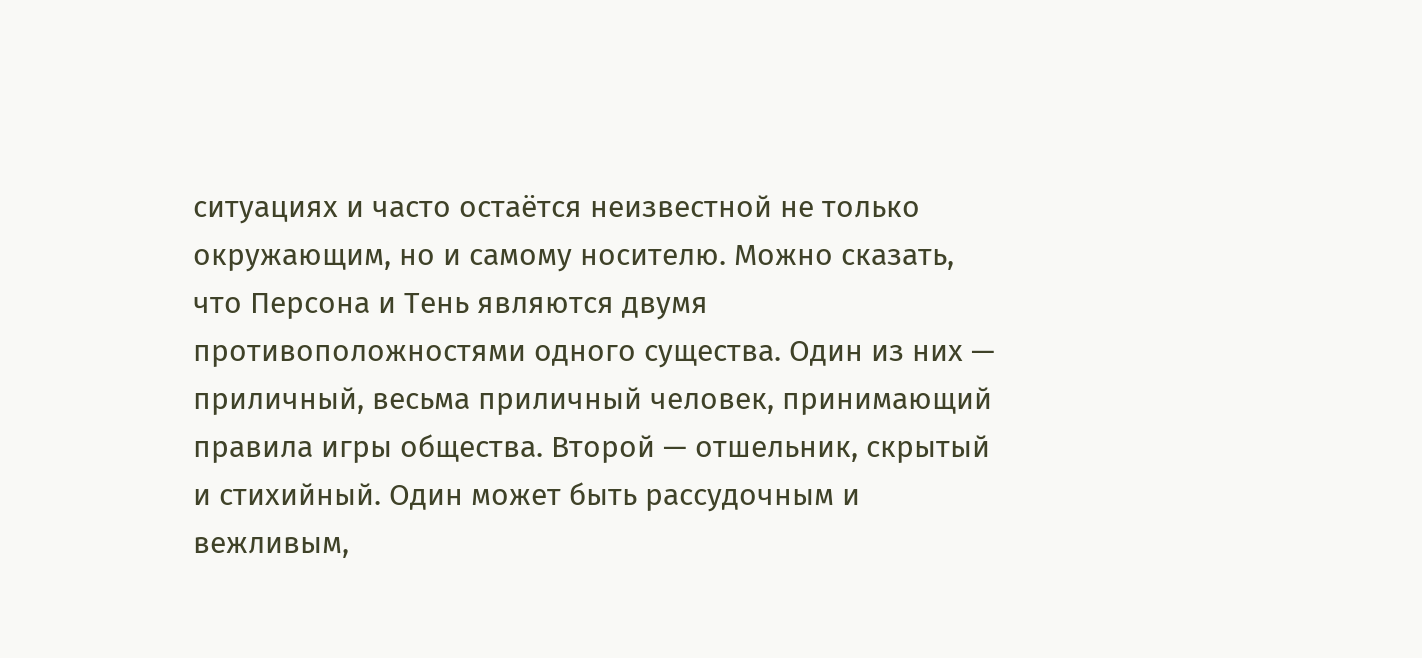ситуациях и часто остаётся неизвестной не только окружающим, но и самому носителю. Можно сказать, что Персона и Тень являются двумя противоположностями одного существа. Один из них — приличный, весьма приличный человек, принимающий правила игры общества. Второй — отшельник, скрытый и стихийный. Один может быть рассудочным и вежливым,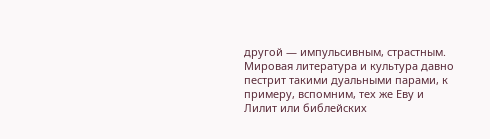другой — импульсивным, страстным. Мировая литература и культура давно пестрит такими дуальными парами, к примеру, вспомним, тех же Еву и Лилит или библейских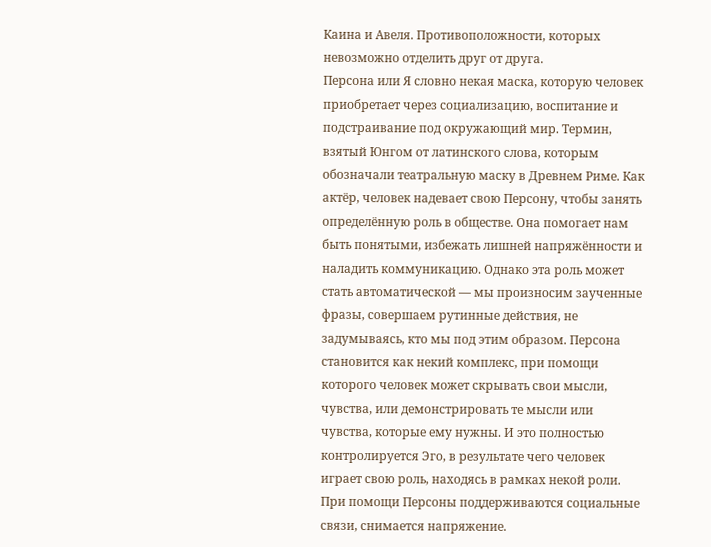Каина и Авеля. Противоположности, которых невозможно отделить друг от друга.
Персона или Я словно некая маска, которую человек приобретает через социализацию, воспитание и подстраивание под окружающий мир. Термин, взятый Юнгом от латинского слова, которым обозначали театральную маску в Древнем Риме. Как актёр, человек надевает свою Персону, чтобы занять определённую роль в обществе. Она помогает нам быть понятыми, избежать лишней напряжённости и наладить коммуникацию. Однако эта роль может стать автоматической — мы произносим заученные фразы, совершаем рутинные действия, не задумываясь, кто мы под этим образом. Персона становится как некий комплекс, при помощи которого человек может скрывать свои мысли, чувства, или демонстрировать те мысли или чувства, которые ему нужны. И это полностью контролируется Эго, в результате чего человек играет свою роль, находясь в рамках некой роли. При помощи Персоны поддерживаются социальные связи, снимается напряжение.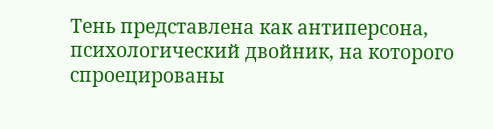Тень представлена как антиперсона, психологический двойник, на которого спроецированы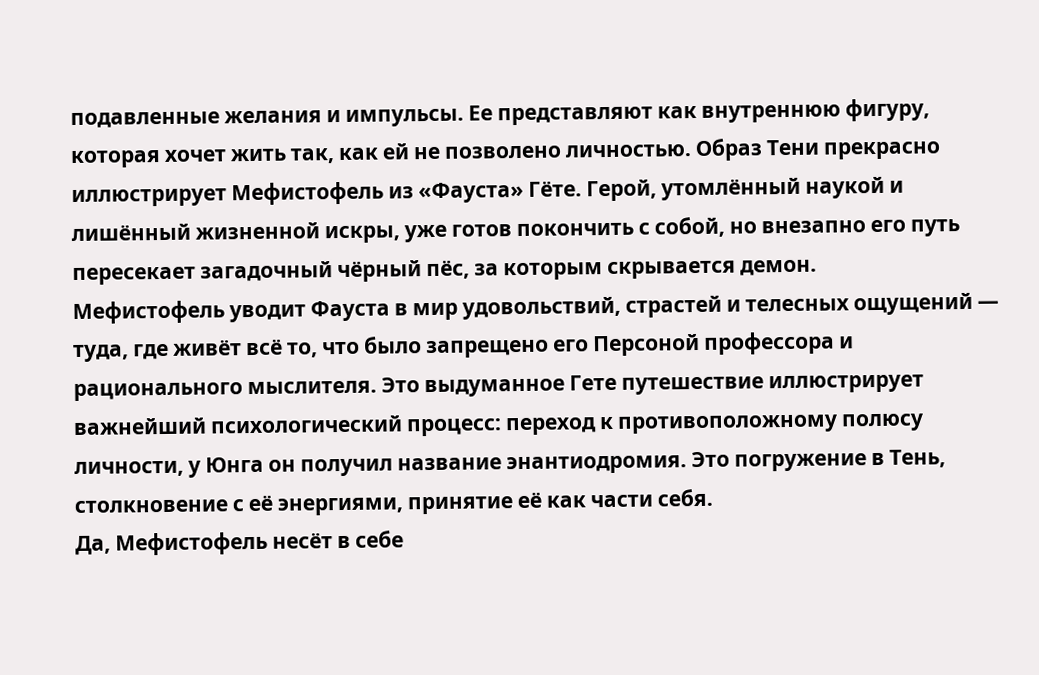подавленные желания и импульсы. Ее представляют как внутреннюю фигуру, которая хочет жить так, как ей не позволено личностью. Образ Тени прекрасно иллюстрирует Мефистофель из «Фауста» Гёте. Герой, утомлённый наукой и лишённый жизненной искры, уже готов покончить с собой, но внезапно его путь пересекает загадочный чёрный пёс, за которым скрывается демон.
Мефистофель уводит Фауста в мир удовольствий, страстей и телесных ощущений — туда, где живёт всё то, что было запрещено его Персоной профессора и рационального мыслителя. Это выдуманное Гете путешествие иллюстрирует важнейший психологический процесс: переход к противоположному полюсу личности, у Юнга он получил название энантиодромия. Это погружение в Тень, столкновение с её энергиями, принятие её как части себя.
Да, Мефистофель несёт в себе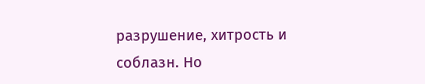разрушение, хитрость и соблазн. Но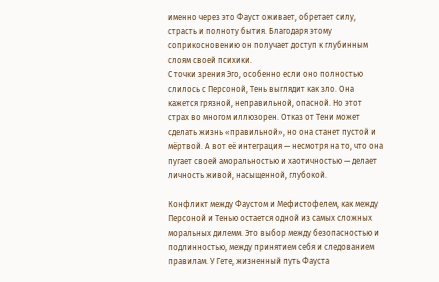именно через это Фауст оживает, обретает силу, страсть и полноту бытия. Благодаря этому соприкосновению он получает доступ к глубинным слоям своей психики.
С точки зрения Эго, особенно если оно полностью слилось с Персоной, Тень выглядит как зло. Она кажется грязной, неправильной, опасной. Но этот страх во многом иллюзорен. Отказ от Тени может сделать жизнь «правильной», но она станет пустой и мёртвой. А вот её интеграция — несмотря на то, что она пугает своей аморальностью и хаотичностью — делает личность живой, насыщенной, глубокой.

Конфликт между Фаустом и Мефистофелем, как между Персоной и Тенью остается одной из самых сложных моральных дилемм. Это выбор между безопасностью и подлинностью, между принятием себя и следованием правилам. У Гете, жизненный путь Фауста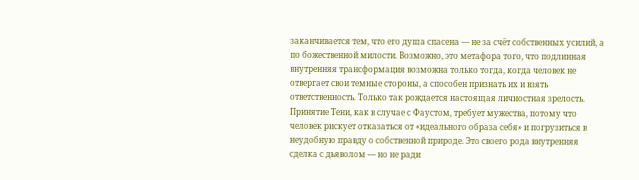заканчивается тем, что его душа спасена — не за счёт собственных усилий, а по божественной милости. Возможно, это метафора того, что подлинная внутренняя трансформация возможна только тогда, когда человек не отвергает свои темные стороны, а способен признать их и взять ответственность. Только так рождается настоящая личностная зрелость. Принятие Тени, как в случае с Фаустом, требует мужества, потому что человек рискует отказаться от «идеального образа себя» и погрузиться в неудобную правду о собственной природе. Это своего рода внутренняя сделка с дьяволом — но не ради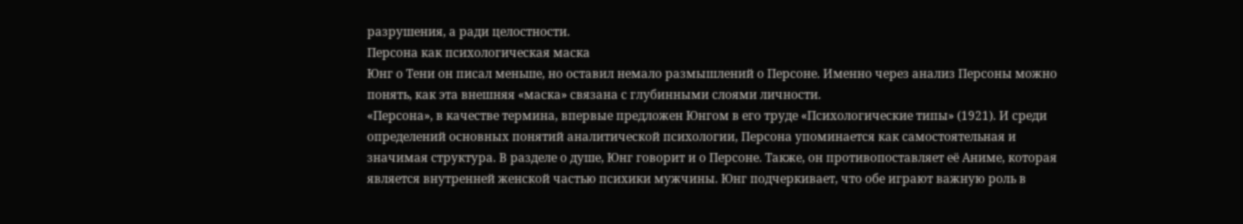разрушения, а ради целостности.
Персона как психологическая маска
Юнг о Тени он писал меньше, но оставил немало размышлений о Персоне. Именно через анализ Персоны можно понять, как эта внешняя «маска» связана с глубинными слоями личности.
«Персона», в качестве термина, впервые предложен Юнгом в его труде «Психологические типы» (1921). И среди определений основных понятий аналитической психологии, Персона упоминается как самостоятельная и значимая структура. В разделе о душе, Юнг говорит и о Персоне. Также, он противопоставляет её Аниме, которая является внутренней женской частью психики мужчины. Юнг подчеркивает, что обе играют важную роль в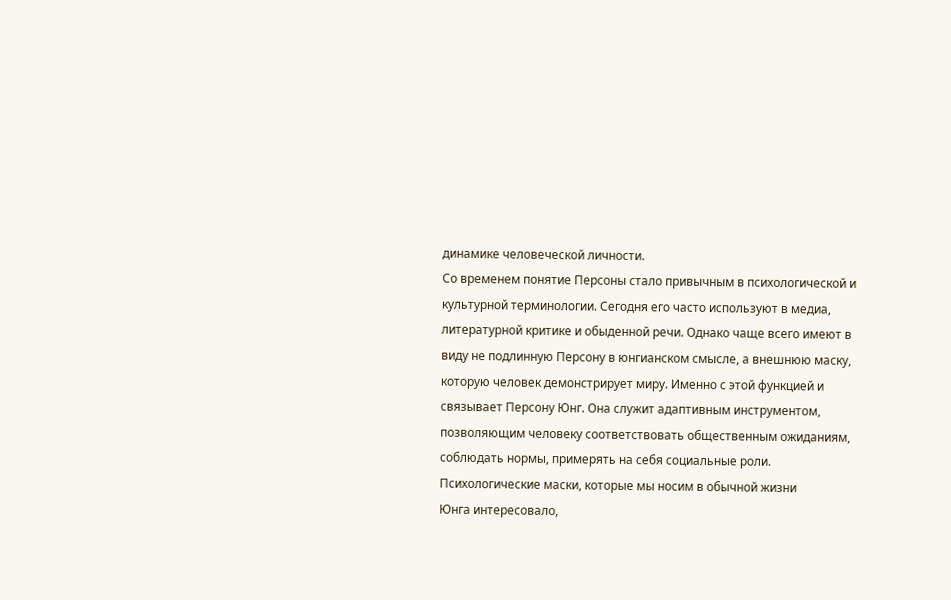динамике человеческой личности.
Со временем понятие Персоны стало привычным в психологической и культурной терминологии. Сегодня его часто используют в медиа, литературной критике и обыденной речи. Однако чаще всего имеют в виду не подлинную Персону в юнгианском смысле, а внешнюю маску, которую человек демонстрирует миру. Именно с этой функцией и связывает Персону Юнг. Она служит адаптивным инструментом, позволяющим человеку соответствовать общественным ожиданиям, соблюдать нормы, примерять на себя социальные роли.
Психологические маски, которые мы носим в обычной жизни
Юнга интересовало,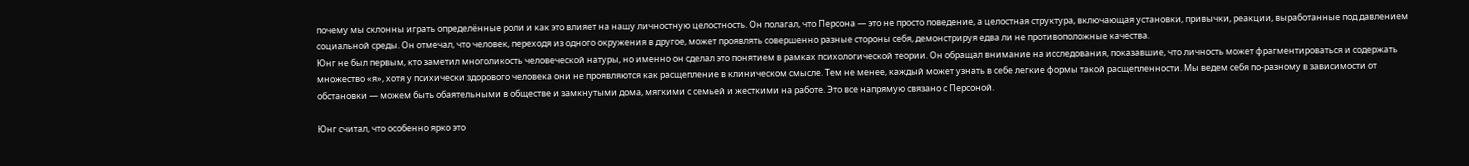почему мы склонны играть определённые роли и как это влияет на нашу личностную целостность. Он полагал, что Персона — это не просто поведение, а целостная структура, включающая установки, привычки, реакции, выработанные под давлением социальной среды. Он отмечал, что человек, переходя из одного окружения в другое, может проявлять совершенно разные стороны себя, демонстрируя едва ли не противоположные качества.
Юнг не был первым, кто заметил многоликость человеческой натуры, но именно он сделал это понятием в рамках психологической теории. Он обращал внимание на исследования, показавшие, что личность может фрагментироваться и содержать множество «я», хотя у психически здорового человека они не проявляются как расщепление в клиническом смысле. Тем не менее, каждый может узнать в себе легкие формы такой расщепленности. Мы ведем себя по-разному в зависимости от обстановки — можем быть обаятельными в обществе и замкнутыми дома, мягкими с семьей и жесткими на работе. Это все напрямую связано с Персоной.

Юнг считал, что особенно ярко это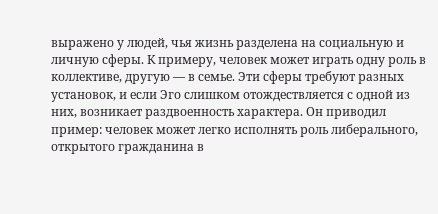выражено у людей, чья жизнь разделена на социальную и личную сферы. К примеру, человек может играть одну роль в коллективе, другую — в семье. Эти сферы требуют разных установок, и если Эго слишком отождествляется с одной из них, возникает раздвоенность характера. Он приводил пример: человек может легко исполнять роль либерального, открытого гражданина в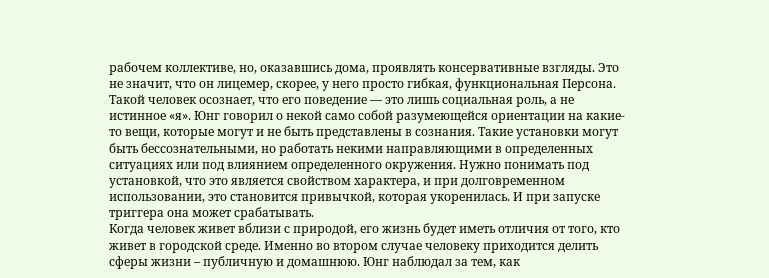рабочем коллективе, но, оказавшись дома, проявлять консервативные взгляды. Это не значит, что он лицемер, скорее, у него просто гибкая, функциональная Персона.
Такой человек осознает, что его поведение — это лишь социальная роль, а не истинное «я». Юнг говорил о некой само собой разумеющейся ориентации на какие-то вещи, которые могут и не быть представлены в сознания. Такие установки могут быть бессознательными, но работать некими направляющими в определенных ситуациях или под влиянием определенного окружения. Нужно понимать под установкой, что это является свойством характера, и при долговременном использовании, это становится привычкой, которая укоренилась. И при запуске триггера она может срабатывать.
Когда человек живет вблизи с природой, его жизнь будет иметь отличия от того, кто живет в городской среде. Именно во втором случае человеку приходится делить сферы жизни – публичную и домашнюю. Юнг наблюдал за тем, как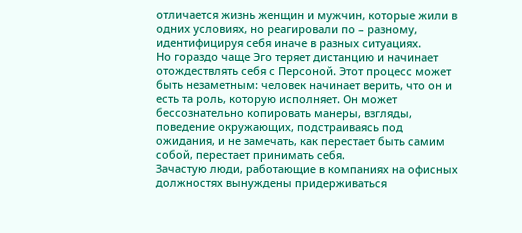отличается жизнь женщин и мужчин, которые жили в одних условиях, но реагировали по – разному, идентифицируя себя иначе в разных ситуациях.
Но гораздо чаще Эго теряет дистанцию и начинает отождествлять себя с Персоной. Этот процесс может быть незаметным: человек начинает верить, что он и есть та роль, которую исполняет. Он может бессознательно копировать манеры, взгляды, поведение окружающих, подстраиваясь под ожидания, и не замечать, как перестает быть самим собой, перестает принимать себя.
Зачастую люди, работающие в компаниях на офисных должностях вынуждены придерживаться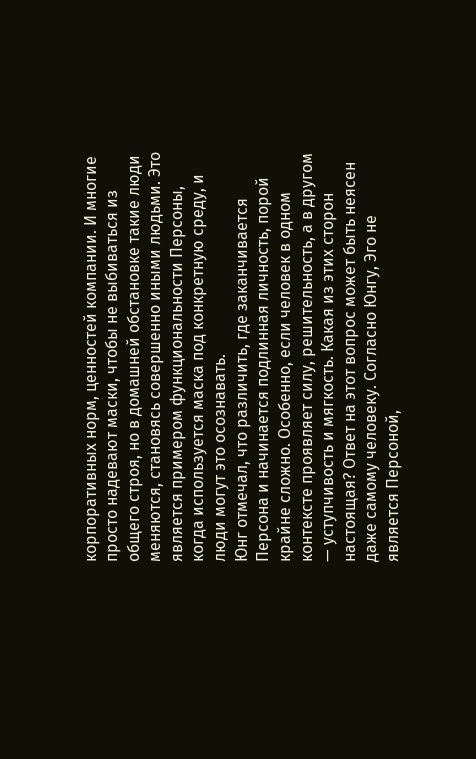корпоративных норм, ценностей компании. И многие просто надевают маски, чтобы не выбиваться из общего строя, но в домашней обстановке такие люди меняются, становясь совершенно иными людьми. Это является примером функциональности Персоны, когда используется маска под конкретную среду, и люди могут это осознавать.
Юнг отмечал, что различить, где заканчивается Персона и начинается подлинная личность, порой крайне сложно. Особенно, если человек в одном контексте проявляет силу, решительность, а в другом — уступчивость и мягкость. Какая из этих сторон настоящая? Ответ на этот вопрос может быть неясен даже самому человеку. Согласно Юнгу, Эго не является Персоной,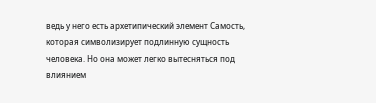ведь у него есть архетипический элемент Самость, которая символизирует подлинную сущность человека. Но она может легко вытесняться под влиянием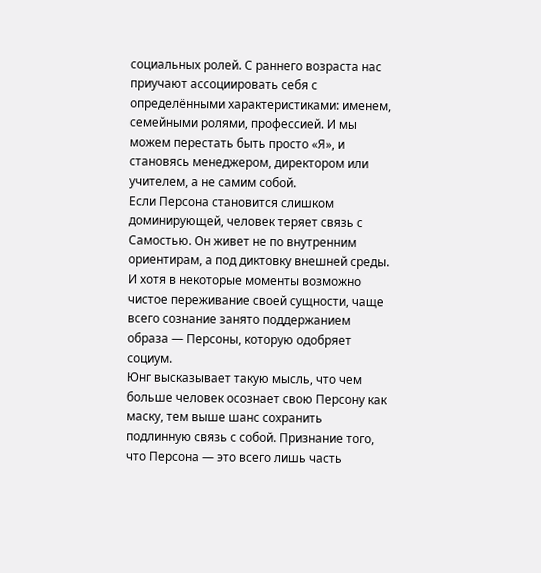социальных ролей. С раннего возраста нас приучают ассоциировать себя с определёнными характеристиками: именем, семейными ролями, профессией. И мы можем перестать быть просто «Я», и становясь менеджером, директором или учителем, а не самим собой.
Если Персона становится слишком доминирующей, человек теряет связь с Самостью. Он живет не по внутренним ориентирам, а под диктовку внешней среды. И хотя в некоторые моменты возможно чистое переживание своей сущности, чаще всего сознание занято поддержанием образа — Персоны, которую одобряет социум.
Юнг высказывает такую мысль, что чем больше человек осознает свою Персону как маску, тем выше шанс сохранить подлинную связь с собой. Признание того, что Персона — это всего лишь часть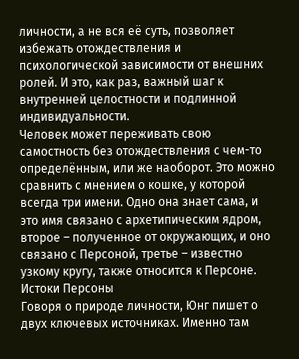личности, а не вся её суть, позволяет избежать отождествления и психологической зависимости от внешних ролей. И это, как раз, важный шаг к внутренней целостности и подлинной индивидуальности.
Человек может переживать свою самостность без отождествления с чем-то определённым, или же наоборот. Это можно сравнить с мнением о кошке, у которой всегда три имени. Одно она знает сама, и это имя связано с архетипическим ядром, второе – полученное от окружающих, и оно связано с Персоной, третье – известно узкому кругу, также относится к Персоне.
Истоки Персоны
Говоря о природе личности, Юнг пишет о двух ключевых источниках. Именно там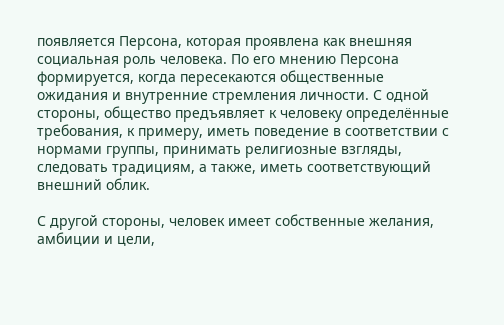появляется Персона, которая проявлена как внешняя социальная роль человека. По его мнению Персона формируется, когда пересекаются общественные ожидания и внутренние стремления личности. С одной стороны, общество предъявляет к человеку определённые требования, к примеру, иметь поведение в соответствии с нормами группы, принимать религиозные взгляды, следовать традициям, а также, иметь соответствующий внешний облик.

С другой стороны, человек имеет собственные желания, амбиции и цели,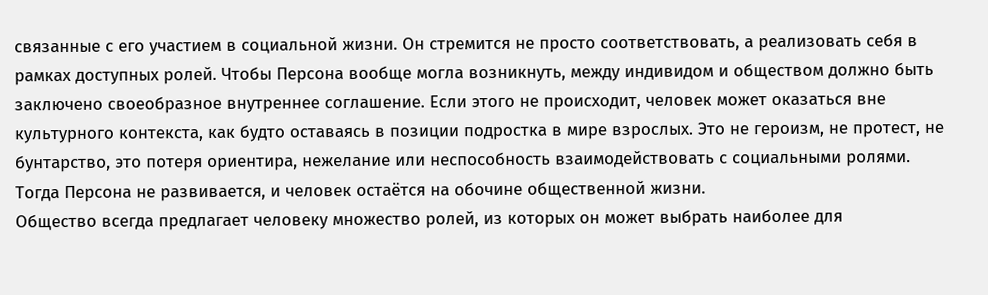связанные с его участием в социальной жизни. Он стремится не просто соответствовать, а реализовать себя в рамках доступных ролей. Чтобы Персона вообще могла возникнуть, между индивидом и обществом должно быть заключено своеобразное внутреннее соглашение. Если этого не происходит, человек может оказаться вне культурного контекста, как будто оставаясь в позиции подростка в мире взрослых. Это не героизм, не протест, не бунтарство, это потеря ориентира, нежелание или неспособность взаимодействовать с социальными ролями. Тогда Персона не развивается, и человек остаётся на обочине общественной жизни.
Общество всегда предлагает человеку множество ролей, из которых он может выбрать наиболее для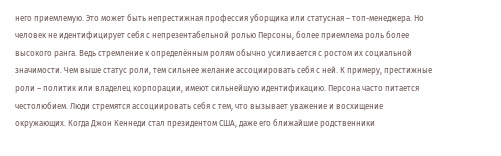него приемлемую. Это может быть непрестижная профессия уборщика или статусная – топ-менеджера. Но человек не идентифицирует себя с непрезентабельной ролью Персоны, более приемлема роль более высокого ранга. Ведь стремление к определённым ролям обычно усиливается с ростом их социальной значимости. Чем выше статус роли, тем сильнее желание ассоциировать себя с ней. К примеру, престижные роли – политик или владелец корпорации, имеют сильнейшую идентификацию. Персона часто питается честолюбием. Люди стремятся ассоциировать себя с тем, что вызывает уважение и восхищение окружающих. Когда Джон Кеннеди стал президентом США, даже его ближайшие родственники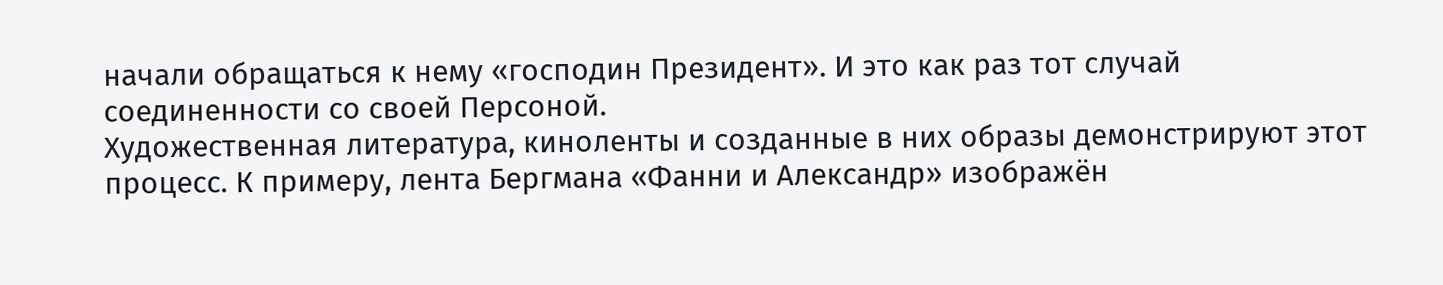начали обращаться к нему «господин Президент». И это как раз тот случай соединенности со своей Персоной.
Художественная литература, киноленты и созданные в них образы демонстрируют этот процесс. К примеру, лента Бергмана «Фанни и Александр» изображён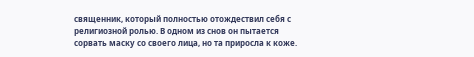священник, который полностью отождествил себя с религиозной ролью. В одном из снов он пытается сорвать маску со своего лица, но та приросла к коже.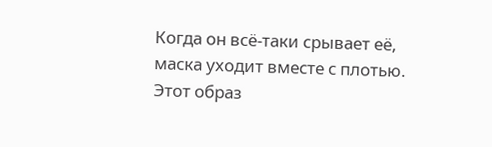Когда он всё-таки срывает её, маска уходит вместе с плотью. Этот образ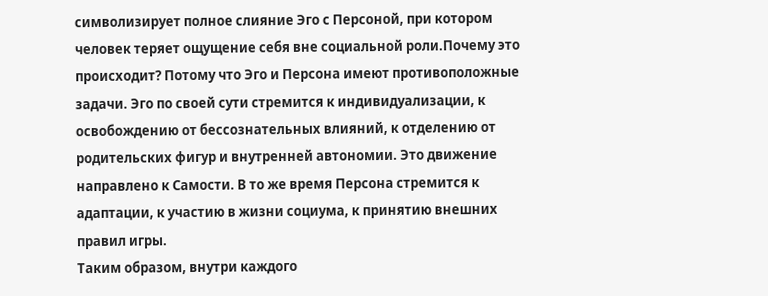символизирует полное слияние Эго с Персоной, при котором человек теряет ощущение себя вне социальной роли.Почему это происходит? Потому что Эго и Персона имеют противоположные задачи. Эго по своей сути стремится к индивидуализации, к освобождению от бессознательных влияний, к отделению от родительских фигур и внутренней автономии. Это движение направлено к Самости. В то же время Персона стремится к адаптации, к участию в жизни социума, к принятию внешних правил игры.
Таким образом, внутри каждого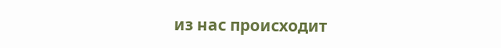из нас происходит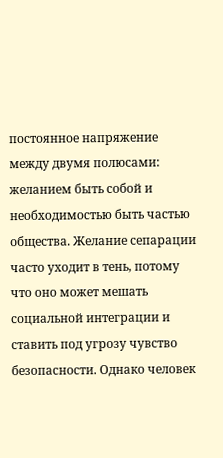постоянное напряжение между двумя полюсами: желанием быть собой и необходимостью быть частью общества. Желание сепарации часто уходит в тень, потому что оно может мешать социальной интеграции и ставить под угрозу чувство безопасности. Однако человек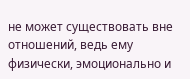не может существовать вне отношений, ведь ему физически, эмоционально и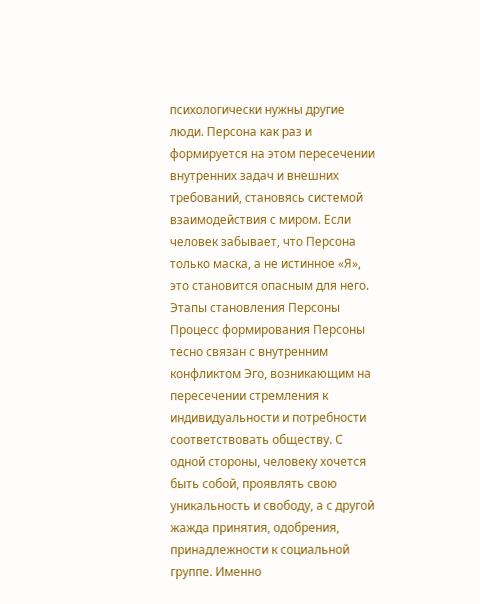психологически нужны другие люди. Персона как раз и формируется на этом пересечении внутренних задач и внешних требований, становясь системой взаимодействия с миром. Если человек забывает, что Персона только маска, а не истинное «Я», это становится опасным для него.
Этапы становления Персоны
Процесс формирования Персоны тесно связан с внутренним конфликтом Эго, возникающим на пересечении стремления к индивидуальности и потребности соответствовать обществу. С одной стороны, человеку хочется быть собой, проявлять свою уникальность и свободу, а с другой жажда принятия, одобрения, принадлежности к социальной группе. Именно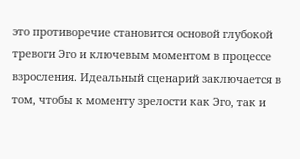это противоречие становится основой глубокой тревоги Эго и ключевым моментом в процессе взросления. Идеальный сценарий заключается в том, чтобы к моменту зрелости как Эго, так и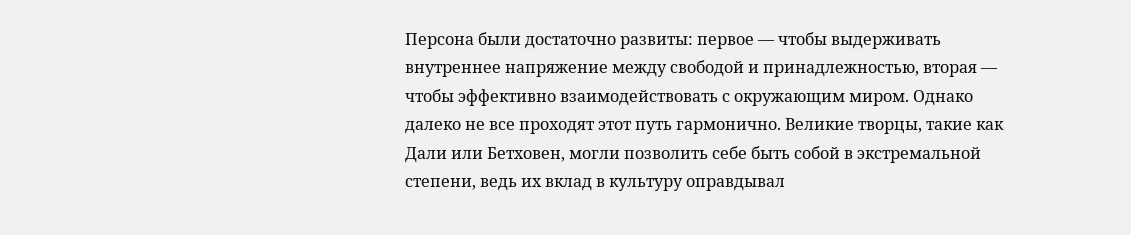Персона были достаточно развиты: первое — чтобы выдерживать внутреннее напряжение между свободой и принадлежностью, вторая — чтобы эффективно взаимодействовать с окружающим миром. Однако далеко не все проходят этот путь гармонично. Великие творцы, такие как Дали или Бетховен, могли позволить себе быть собой в экстремальной степени, ведь их вклад в культуру оправдывал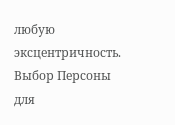любую эксцентричность.
Выбор Персоны для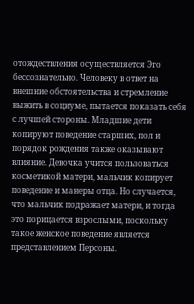отождествления осуществляется Эго бессознательно. Человеку в ответ на внешние обстоятельства и стремление выжить в социуме, пытается показать себя с лучшей стороны. Младшие дети копируют поведение старших, пол и порядок рождения также оказывают влияние. Девочка учится пользоваться косметикой матери, мальчик копирует поведение и манеры отца. Но случается, что мальчик подражает матери, и тогда это порицается взрослыми, поскольку такое женское поведение является представлением Персоны.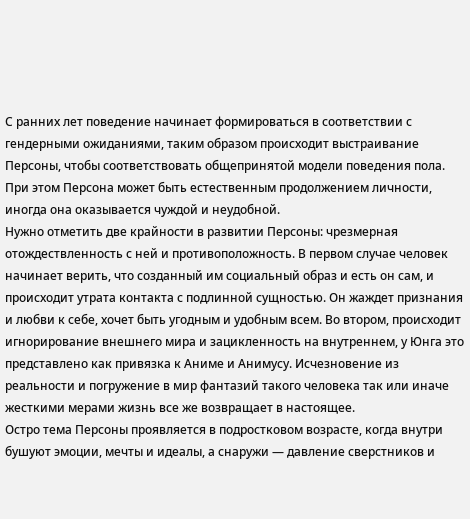С ранних лет поведение начинает формироваться в соответствии с гендерными ожиданиями, таким образом происходит выстраивание Персоны, чтобы соответствовать общепринятой модели поведения пола. При этом Персона может быть естественным продолжением личности, иногда она оказывается чуждой и неудобной.
Нужно отметить две крайности в развитии Персоны: чрезмерная отождествленность с ней и противоположность. В первом случае человек начинает верить, что созданный им социальный образ и есть он сам, и происходит утрата контакта с подлинной сущностью. Он жаждет признания и любви к себе, хочет быть угодным и удобным всем. Во втором, происходит игнорирование внешнего мира и зацикленность на внутреннем, у Юнга это представлено как привязка к Аниме и Анимусу. Исчезновение из реальности и погружение в мир фантазий такого человека так или иначе жесткими мерами жизнь все же возвращает в настоящее.
Остро тема Персоны проявляется в подростковом возрасте, когда внутри бушуют эмоции, мечты и идеалы, а снаружи — давление сверстников и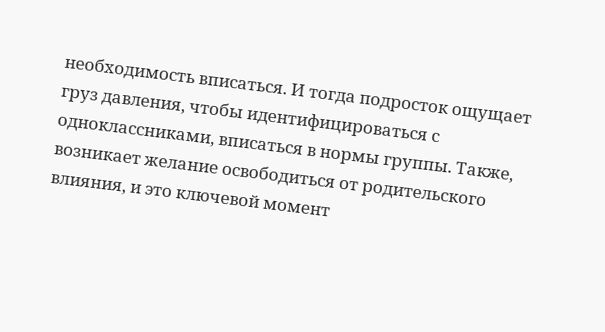необходимость вписаться. И тогда подросток ощущает груз давления, чтобы идентифицироваться с одноклассниками, вписаться в нормы группы. Также, возникает желание освободиться от родительского влияния, и это ключевой момент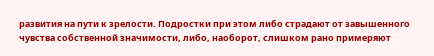развития на пути к зрелости. Подростки при этом либо страдают от завышенного чувства собственной значимости, либо, наоборот, слишком рано примеряют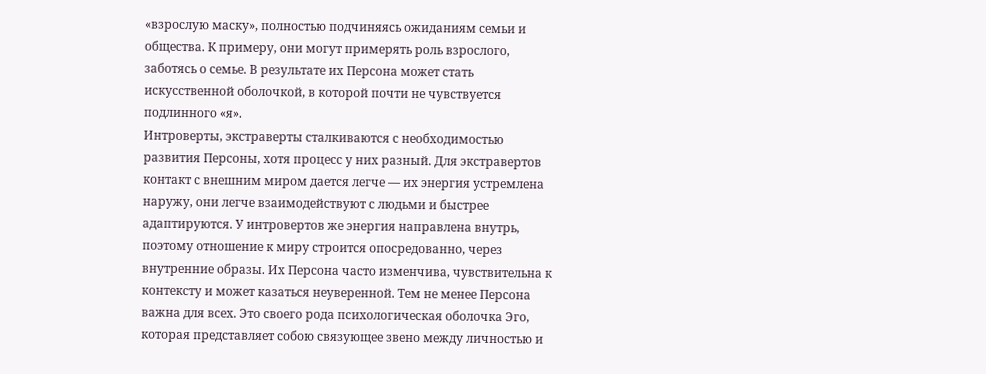«взрослую маску», полностью подчиняясь ожиданиям семьи и общества. К примеру, они могут примерять роль взрослого, заботясь о семье. В результате их Персона может стать искусственной оболочкой, в которой почти не чувствуется подлинного «я».
Интроверты, экстраверты сталкиваются с необходимостью развития Персоны, хотя процесс у них разный. Для экстравертов контакт с внешним миром дается легче — их энергия устремлена наружу, они легче взаимодействуют с людьми и быстрее адаптируются. У интровертов же энергия направлена внутрь, поэтому отношение к миру строится опосредованно, через внутренние образы. Их Персона часто изменчива, чувствительна к контексту и может казаться неуверенной. Тем не менее Персона важна для всех. Это своего рода психологическая оболочка Эго, которая представляет собою связующее звено между личностью и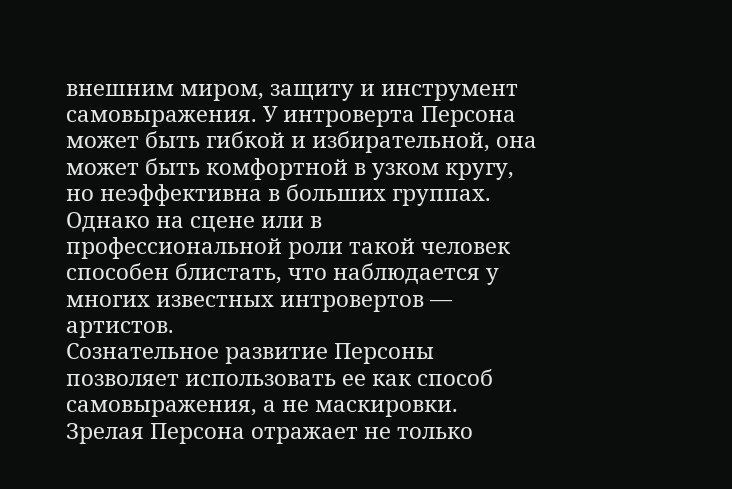внешним миром, защиту и инструмент самовыражения. У интроверта Персона может быть гибкой и избирательной, она может быть комфортной в узком кругу, но неэффективна в больших группах. Однако на сцене или в профессиональной роли такой человек способен блистать, что наблюдается у многих известных интровертов — артистов.
Сознательное развитие Персоны позволяет использовать ее как способ самовыражения, а не маскировки. Зрелая Персона отражает не только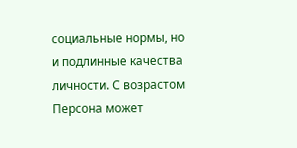социальные нормы, но и подлинные качества личности. С возрастом Персона может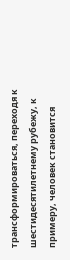трансформироваться, переходя к шестидесятилетнему рубежу, к примеру, человек становится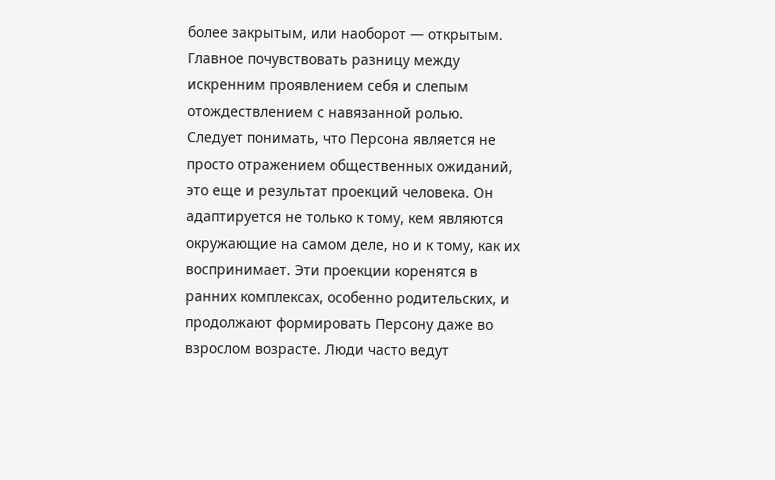более закрытым, или наоборот — открытым. Главное почувствовать разницу между искренним проявлением себя и слепым отождествлением с навязанной ролью.
Следует понимать, что Персона является не просто отражением общественных ожиданий, это еще и результат проекций человека. Он адаптируется не только к тому, кем являются окружающие на самом деле, но и к тому, как их воспринимает. Эти проекции коренятся в ранних комплексах, особенно родительских, и продолжают формировать Персону даже во взрослом возрасте. Люди часто ведут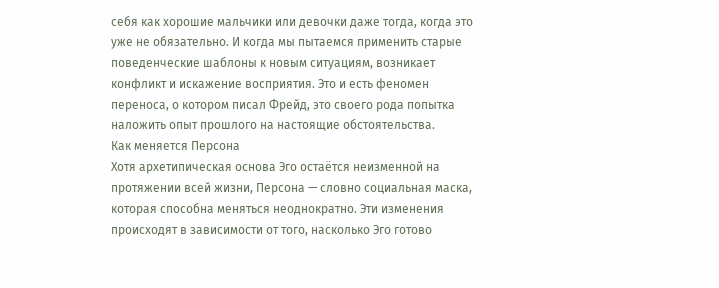себя как хорошие мальчики или девочки даже тогда, когда это уже не обязательно. И когда мы пытаемся применить старые поведенческие шаблоны к новым ситуациям, возникает конфликт и искажение восприятия. Это и есть феномен переноса, о котором писал Фрейд, это своего рода попытка наложить опыт прошлого на настоящие обстоятельства.
Как меняется Персона
Хотя архетипическая основа Эго остаётся неизменной на протяжении всей жизни, Персона — словно социальная маска, которая способна меняться неоднократно. Эти изменения происходят в зависимости от того, насколько Эго готово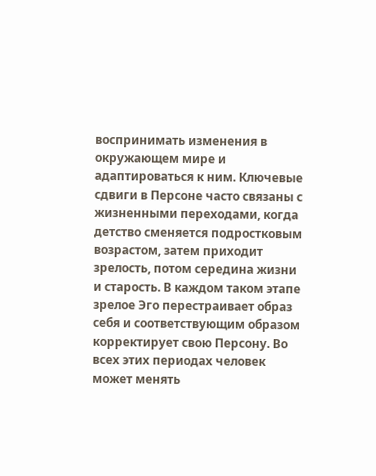воспринимать изменения в окружающем мире и адаптироваться к ним. Ключевые сдвиги в Персоне часто связаны с жизненными переходами, когда детство сменяется подростковым возрастом, затем приходит зрелость, потом середина жизни и старость. В каждом таком этапе зрелое Эго перестраивает образ себя и соответствующим образом корректирует свою Персону. Во всех этих периодах человек может менять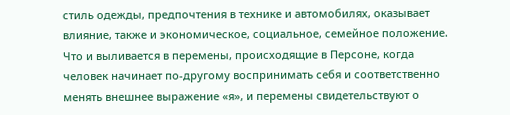стиль одежды, предпочтения в технике и автомобилях, оказывает влияние, также и экономическое, социальное, семейное положение. Что и выливается в перемены, происходящие в Персоне, когда человек начинает по-другому воспринимать себя и соответственно менять внешнее выражение «я», и перемены свидетельствуют о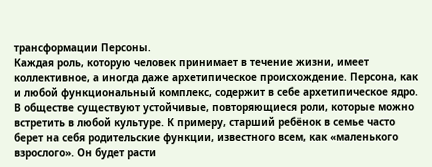трансформации Персоны.
Каждая роль, которую человек принимает в течение жизни, имеет коллективное, а иногда даже архетипическое происхождение. Персона, как и любой функциональный комплекс, содержит в себе архетипическое ядро. В обществе существуют устойчивые, повторяющиеся роли, которые можно встретить в любой культуре. К примеру, старший ребёнок в семье часто берет на себя родительские функции, известного всем, как «маленького взрослого». Он будет расти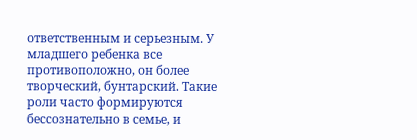ответственным и серьезным. У младшего ребенка все противоположно, он более творческий, бунтарский. Такие роли часто формируются бессознательно в семье, и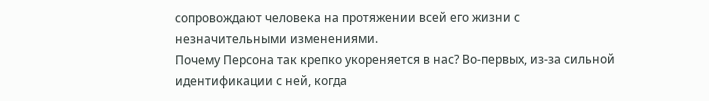сопровождают человека на протяжении всей его жизни с незначительными изменениями.
Почему Персона так крепко укореняется в нас? Во-первых, из-за сильной идентификации с ней, когда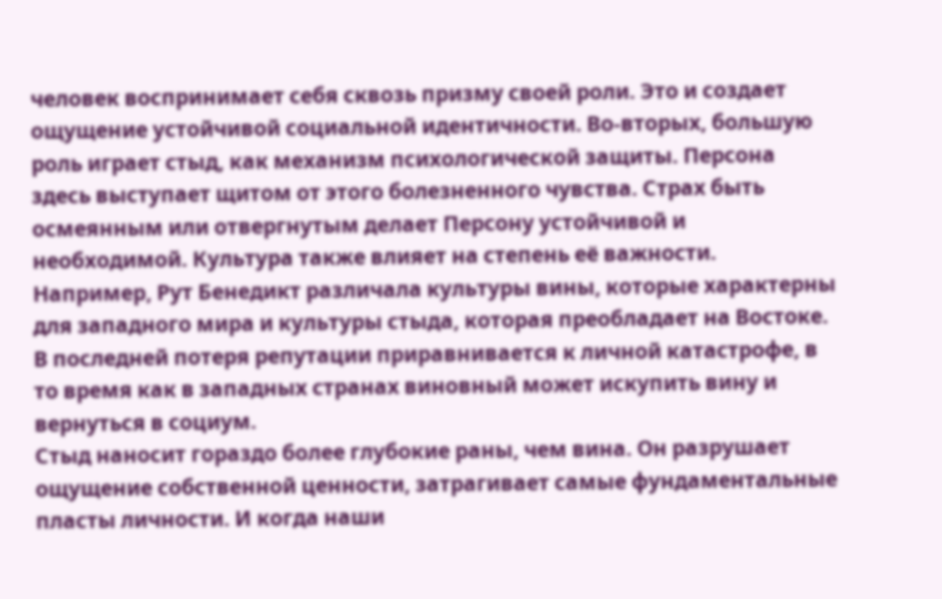человек воспринимает себя сквозь призму своей роли. Это и создает ощущение устойчивой социальной идентичности. Во-вторых, большую роль играет стыд, как механизм психологической защиты. Персона здесь выступает щитом от этого болезненного чувства. Страх быть осмеянным или отвергнутым делает Персону устойчивой и необходимой. Культура также влияет на степень её важности. Например, Рут Бенедикт различала культуры вины, которые характерны для западного мира и культуры стыда, которая преобладает на Востоке. В последней потеря репутации приравнивается к личной катастрофе, в то время как в западных странах виновный может искупить вину и вернуться в социум.
Стыд наносит гораздо более глубокие раны, чем вина. Он разрушает ощущение собственной ценности, затрагивает самые фундаментальные пласты личности. И когда наши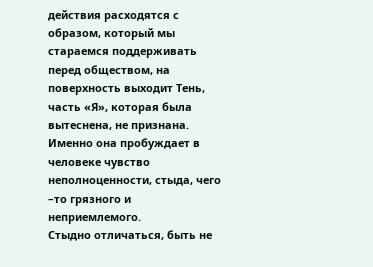действия расходятся с образом, который мы стараемся поддерживать перед обществом, на поверхность выходит Тень, часть «Я», которая была вытеснена, не признана. Именно она пробуждает в человеке чувство неполноценности, стыда, чего –то грязного и неприемлемого.
Стыдно отличаться, быть не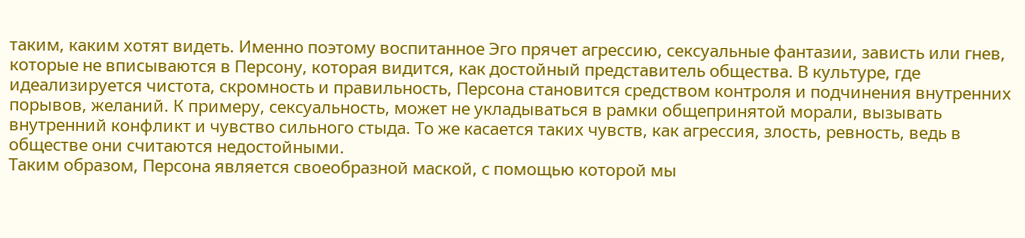таким, каким хотят видеть. Именно поэтому воспитанное Эго прячет агрессию, сексуальные фантазии, зависть или гнев, которые не вписываются в Персону, которая видится, как достойный представитель общества. В культуре, где идеализируется чистота, скромность и правильность, Персона становится средством контроля и подчинения внутренних порывов, желаний. К примеру, сексуальность, может не укладываться в рамки общепринятой морали, вызывать внутренний конфликт и чувство сильного стыда. То же касается таких чувств, как агрессия, злость, ревность, ведь в обществе они считаются недостойными.
Таким образом, Персона является своеобразной маской, с помощью которой мы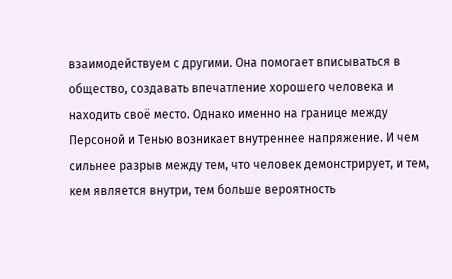взаимодействуем с другими. Она помогает вписываться в общество, создавать впечатление хорошего человека и находить своё место. Однако именно на границе между Персоной и Тенью возникает внутреннее напряжение. И чем сильнее разрыв между тем, что человек демонстрирует, и тем, кем является внутри, тем больше вероятность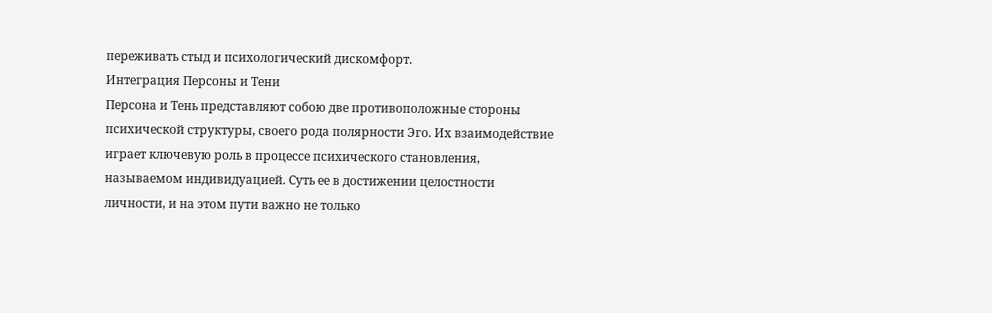переживать стыд и психологический дискомфорт.
Интеграция Персоны и Тени
Персона и Тень представляют собою две противоположные стороны психической структуры, своего рода полярности Эго. Их взаимодействие играет ключевую роль в процессе психического становления, называемом индивидуацией. Суть ее в достижении целостности личности, и на этом пути важно не только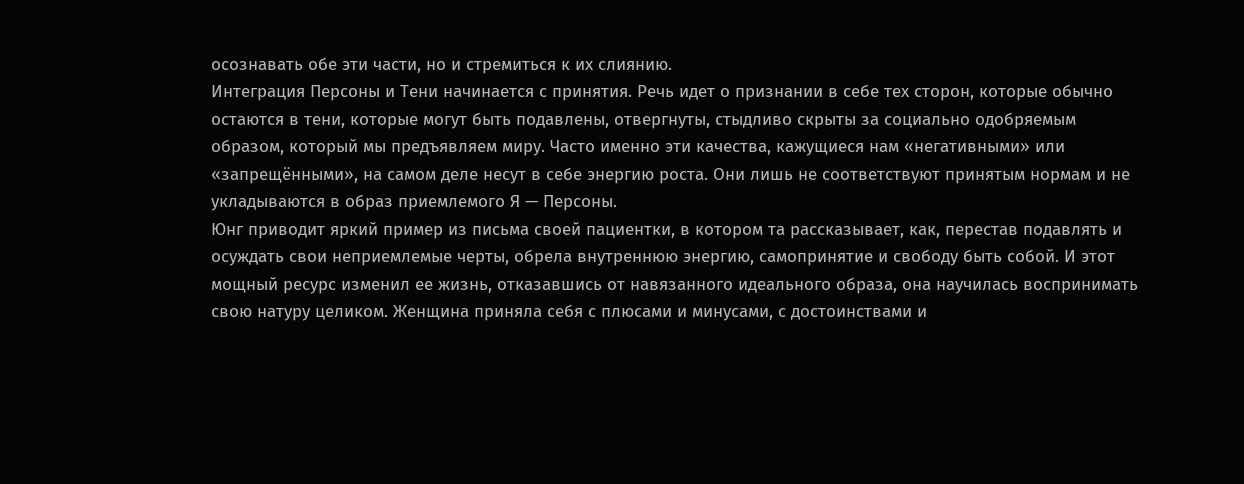осознавать обе эти части, но и стремиться к их слиянию.
Интеграция Персоны и Тени начинается с принятия. Речь идет о признании в себе тех сторон, которые обычно остаются в тени, которые могут быть подавлены, отвергнуты, стыдливо скрыты за социально одобряемым образом, который мы предъявляем миру. Часто именно эти качества, кажущиеся нам «негативными» или «запрещёнными», на самом деле несут в себе энергию роста. Они лишь не соответствуют принятым нормам и не укладываются в образ приемлемого Я — Персоны.
Юнг приводит яркий пример из письма своей пациентки, в котором та рассказывает, как, перестав подавлять и осуждать свои неприемлемые черты, обрела внутреннюю энергию, самопринятие и свободу быть собой. И этот мощный ресурс изменил ее жизнь, отказавшись от навязанного идеального образа, она научилась воспринимать свою натуру целиком. Женщина приняла себя с плюсами и минусами, с достоинствами и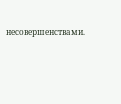несовершенствами.